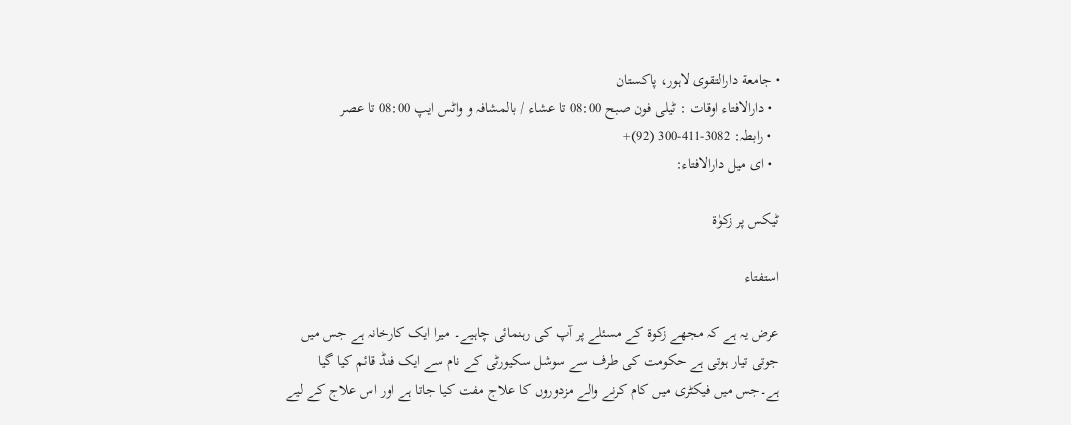• جامعة دارالتقوی لاہور، پاکستان
  • دارالافتاء اوقات : ٹیلی فون صبح 08:00 تا عشاء / بالمشافہ و واٹس ایپ 08:00 تا عصر
  • رابطہ: 3082-411-300 (92)+
  • ای میل دارالافتاء:

ٹیکس پر زکوٰۃ

استفتاء

عرض یہ ہے کہ مجھے زکوۃ کے مسئلے پر آپ کی رہنمائی چاہیے۔ میرا ایک کارخانہ ہے جس میں جوتی تیار ہوتی ہے حکومت کی طرف سے سوشل سکیورٹی کے نام سے ایک فنڈ قائم کیا گیا ہے۔جس میں فیکٹری میں کام کرنے والے مزدوروں کا علاج مفت کیا جاتا ہے اور اس علاج کے لیے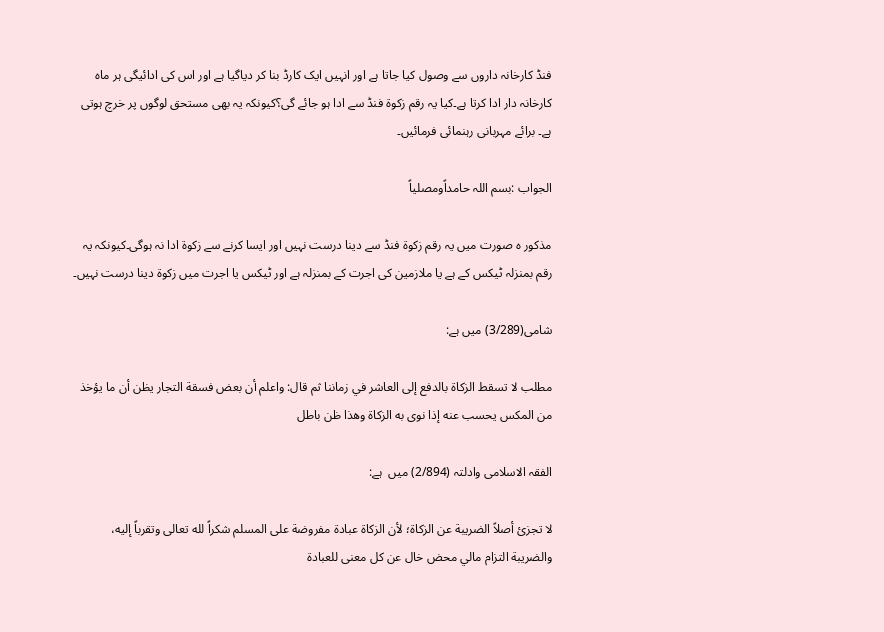فنڈ کارخانہ داروں سے وصول کیا جاتا ہے اور انہیں ایک کارڈ بنا کر دیاگیا ہے اور اس کی ادائیگی ہر ماہ کارخانہ دار ادا کرتا ہے۔کیا یہ رقم زکوۃ فنڈ سے ادا ہو جائے گی؟کیونکہ یہ بھی مستحق لوگوں پر خرچ ہوتی ہے۔ برائے مہربانی رہنمائی فرمائیں۔

الجواب :بسم اللہ حامداًومصلیاً

مذکور ہ صورت میں یہ رقم زکوۃ فنڈ سے دینا درست نہیں اور ایسا کرنے سے زکوۃ ادا نہ ہوگی۔کیونکہ یہ رقم بمنزلہ ٹیکس کے ہے یا ملازمین کی اجرت کے بمنزلہ ہے اور ٹیکس یا اجرت میں زکوۃ دینا درست نہیں۔

شامی(3/289) میں ہے:

مطلب ‌لا ‌تسقط ‌الزكاة بالدفع إلى العاشر في زماننا ثم قال: واعلم أن بعض فسقة التجار يظن أن ما يؤخذ من المكس يحسب عنه إذا نوى به الزكاة وهذا ظن باطل

الفقہ الاسلامی وادلتہ (2/894) میں  ہے:

لا تجزئ أصلاً الضريبة عن الزكاة؛ ‌لأن ‌الزكاة ‌عبادة مفروضة على المسلم شكراً لله تعالى وتقرباً إليه، والضريبة التزام مالي محض خال عن كل معنى للعبادة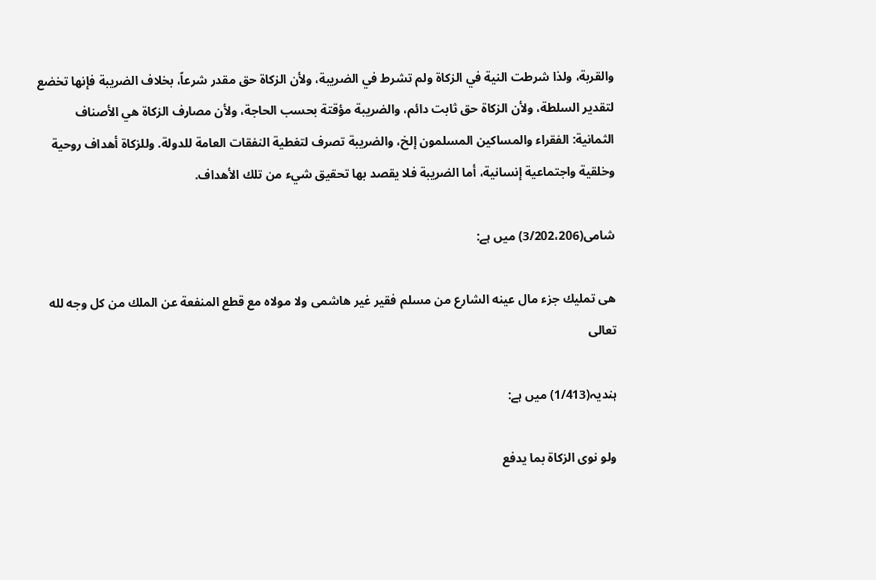والقربة، ولذا شرطت النية في الزكاة ولم تشرط في الضريبة، ولأن الزكاة حق مقدر شرعاً، بخلاف الضريبة فإنها تخضع لتقدير السلطة، ولأن الزكاة حق ثابت دائم، والضريبة مؤقتة بحسب الحاجة، ولأن مصارف الزكاة هي الأصناف الثمانية: الفقراء والمساكين المسلمون إلخ، والضريبة تصرف لتغطية النفقات العامة للدولة. وللزكاة أهداف روحية وخلقية واجتماعية إنسانية، أما الضريبة فلا يقصد بها تحقيق شيء من تلك الأهداف.

شامی(3/202،206) میں ہے:

هى تمليك جزء مال عينه الشارع من مسلم فقير غير هاشمى ولا مولاه مع قطع المنفعة عن الملك من كل وجه لله تعالى

ہندیہ(1/413) میں ہے:

ولو ‌نوى ‌الزكاة ‌بما يدفع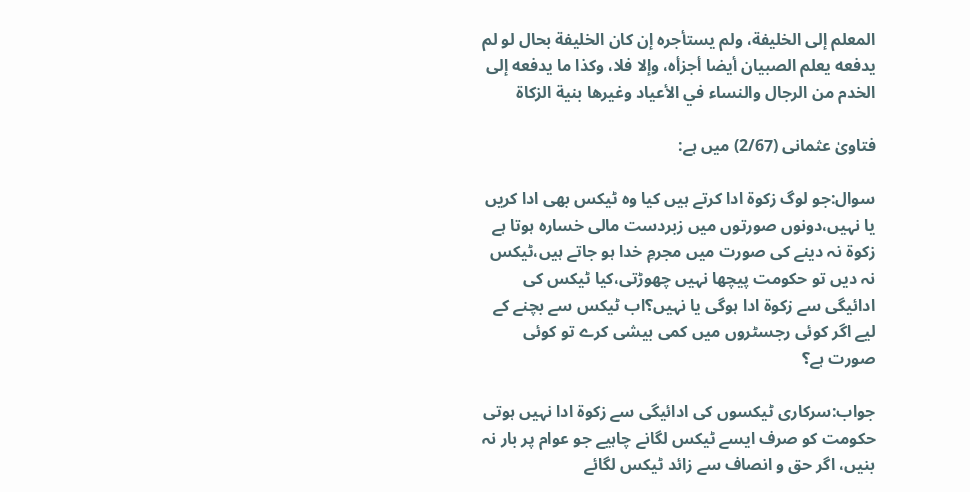المعلم إلى الخليفة، ولم يستأجره إن كان الخليفة بحال لو لم يدفعه يعلم الصبيان أيضا أجزأه، وإلا فلا، وكذا ما يدفعه إلى الخدم من الرجال والنساء في الأعياد وغيرها بنية الزكاة

فتاویٰ عثمانی (2/67) میں ہے:

سوال:جو لوگ زکوۃ ادا کرتے ہیں کیا وہ ٹیکس بھی ادا کریں یا نہیں،دونوں صورتوں میں زبردست مالی خسارہ ہوتا ہے زکوۃ نہ دینے کی صورت میں مجرمِ خدا ہو جاتے ہیں،ٹیکس نہ دیں تو حکومت پیچھا نہیں چھوڑتی،کیا ٹیکس کی ادائیگی سے زکوۃ ادا ہوگی یا نہیں؟اب ٹیکس سے بچنے کے لیے اگر کوئی رجسٹروں میں کمی بیشی کرے تو کوئی صورت ہے؟

جواب:سرکاری ٹیکسوں کی ادائیگی سے زکوۃ ادا نہیں ہوتی حکومت کو صرف ایسے ٹیکس لگانے چاہیے جو عوام پر بار نہ بنیں، اگر حق و انصاف سے زائد ٹیکس لگائے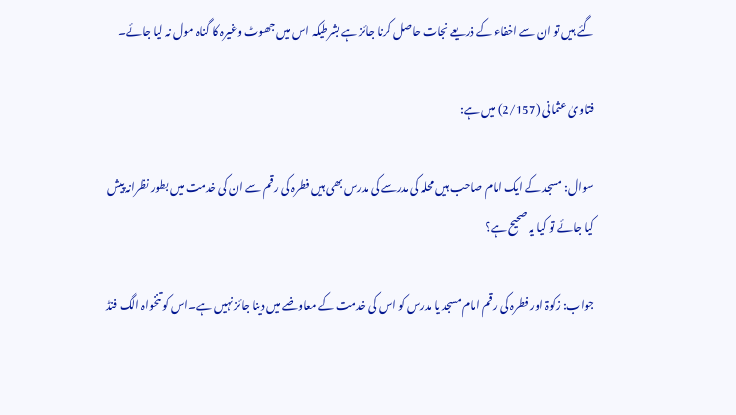گئے ہیں تو ان سے اخفاء کے ذریعے نجات حاصل کرنا جائز ہے بشرطیکہ اس میں جھوٹ وغیرہ کا گناہ مول نہ لیا جائے۔

فتاویٰ عثمانی (2/157) میں ہے:

سوال: مسجد کے ایک امام صاحب ہیں محلہ کی مدرسے کی مدرس بھی ہیں فطرہ کی رقم سے ان کی خدمت میں بطور نظرانہ پیش کیا جائے تو کیا یہ صحیح ہے؟

جواب: زکوۃ اور فطرہ کی رقم امام مسجد یا مدرس کو اس کی خدمت کے معاوضے میں دینا جائز نہیں ہے۔اس کو تنخواہ الگ فنڈ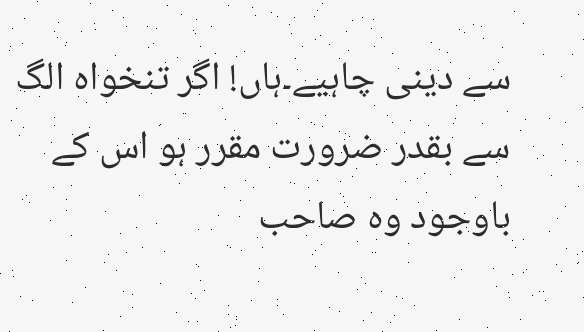سے دینی چاہیے۔ہاں! اگر تنخواہ الگ سے بقدر ضرورت مقرر ہو اس کے باوجود وہ صاحب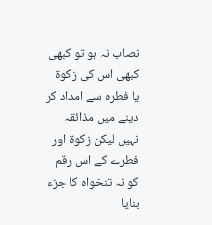نصاب نہ ہو تو کبھی کبھی اس کی زکوۃ یا فطرہ سے امداد کر دینے میں مذائقہ نہیں لیکن زکوۃ اور فطرے کے اس رقم کو نہ تنخواہ کا جزء بنایا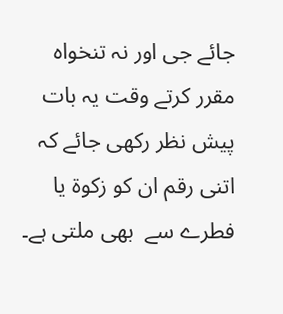جائے جی اور نہ تنخواہ مقرر کرتے وقت یہ بات پیش نظر رکھی جائے کہ اتنی رقم ان کو زکوۃ یا فطرے سے  بھی ملتی ہے۔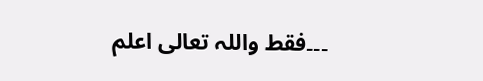۔۔۔فقط واللہ تعالی اعلم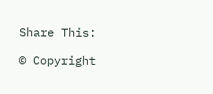Share This:

© Copyright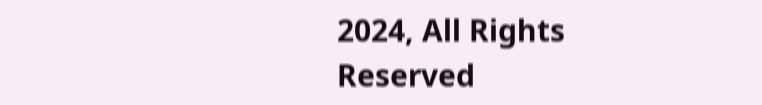2024, All Rights Reserved